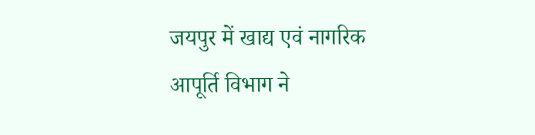जयपुर में खाद्य एवं नागरिक आपूर्ति विभाग ने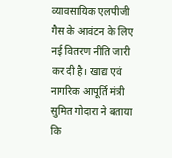व्यावसायिक एलपीजी गैस के आवंटन के लिए नई वितरण नीति जारी कर दी है। खाद्य एवं नागरिक आपूर्ति मंत्री सुमित गोदारा ने बताया कि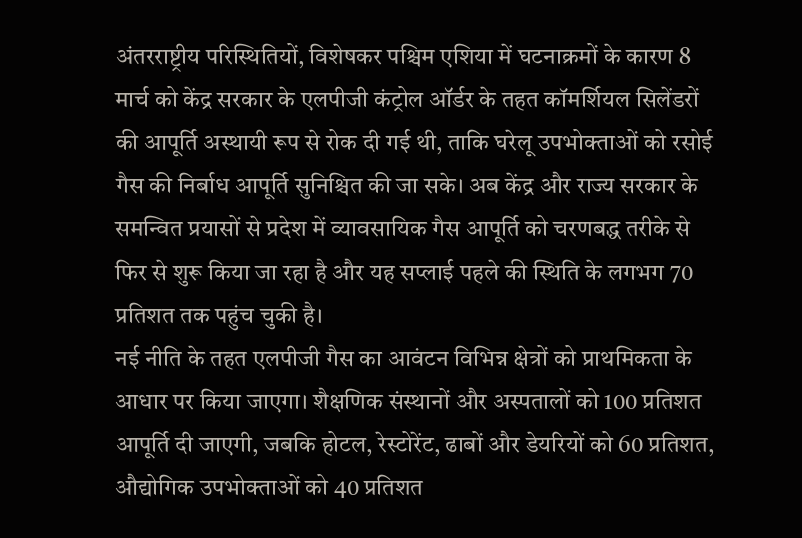अंतरराष्ट्रीय परिस्थितियों, विशेषकर पश्चिम एशिया में घटनाक्रमों के कारण 8 मार्च को केंद्र सरकार के एलपीजी कंट्रोल ऑर्डर के तहत कॉमर्शियल सिलेंडरों की आपूर्ति अस्थायी रूप से रोक दी गई थी, ताकि घरेलू उपभोक्ताओं को रसोई गैस की निर्बाध आपूर्ति सुनिश्चित की जा सके। अब केंद्र और राज्य सरकार के समन्वित प्रयासों से प्रदेश में व्यावसायिक गैस आपूर्ति को चरणबद्ध तरीके से फिर से शुरू किया जा रहा है और यह सप्लाई पहले की स्थिति के लगभग 70 प्रतिशत तक पहुंच चुकी है।
नई नीति के तहत एलपीजी गैस का आवंटन विभिन्न क्षेत्रों को प्राथमिकता के आधार पर किया जाएगा। शैक्षणिक संस्थानों और अस्पतालों को 100 प्रतिशत आपूर्ति दी जाएगी, जबकि होटल, रेस्टोरेंट, ढाबों और डेयरियों को 60 प्रतिशत, औद्योगिक उपभोक्ताओं को 40 प्रतिशत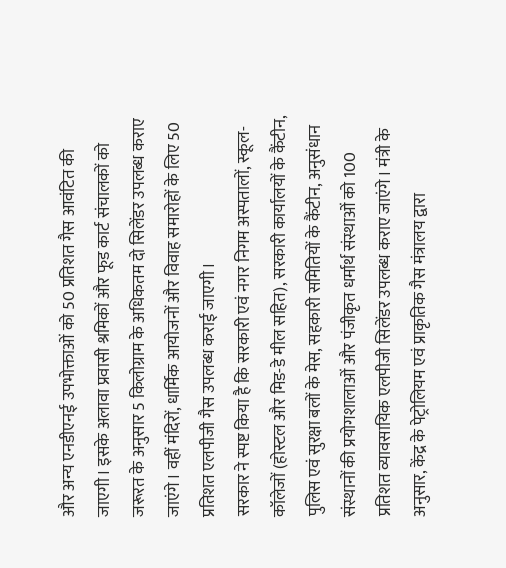और अन्य एनडीएनई उपभोक्ताओं को 50 प्रतिशत गैस आवंटित की जाएगी। इसके अलावा प्रवासी श्रमिकों और फूड कार्ट संचालकों को जरूरत के अनुसार 5 किलोग्राम के अधिकतम दो सिलेंडर उपलब्ध कराए जाएंगे। वहीं मंदिरों, धार्मिक आयोजनों और विवाह समारोहों के लिए 50 प्रतिशत एलपीजी गैस उपलब्ध कराई जाएगी।
सरकार ने स्पष्ट किया है कि सरकारी एवं नगर निगम अस्पतालों, स्कूल-कॉलेजों (होस्टल और मिड-डे मील सहित), सरकारी कार्यालयों के कैंटीन, पुलिस एवं सुरक्षा बलों के मेस, सहकारी समितियों के कैंटीन, अनुसंधान संस्थानों की प्रयोगशालाओं और पंजीकृत धर्मार्थ संस्थाओं को 100 प्रतिशत व्यावसायिक एलपीजी सिलेंडर उपलब्ध कराए जाएंगे। मंत्री के अनुसार, केंद्र के पेट्रोलियम एवं प्राकृतिक गैस मंत्रालय द्वारा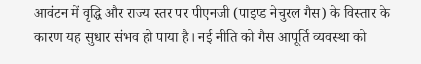आवंटन में वृद्धि और राज्य स्तर पर पीएनजी (पाइप्ड नेचुरल गैस) के विस्तार के कारण यह सुधार संभव हो पाया है। नई नीति को गैस आपूर्ति व्यवस्था को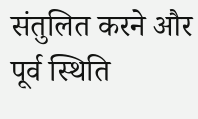संतुलित करने और पूर्व स्थिति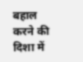बहाल करने की दिशा में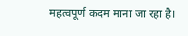महत्वपूर्ण कदम माना जा रहा है।